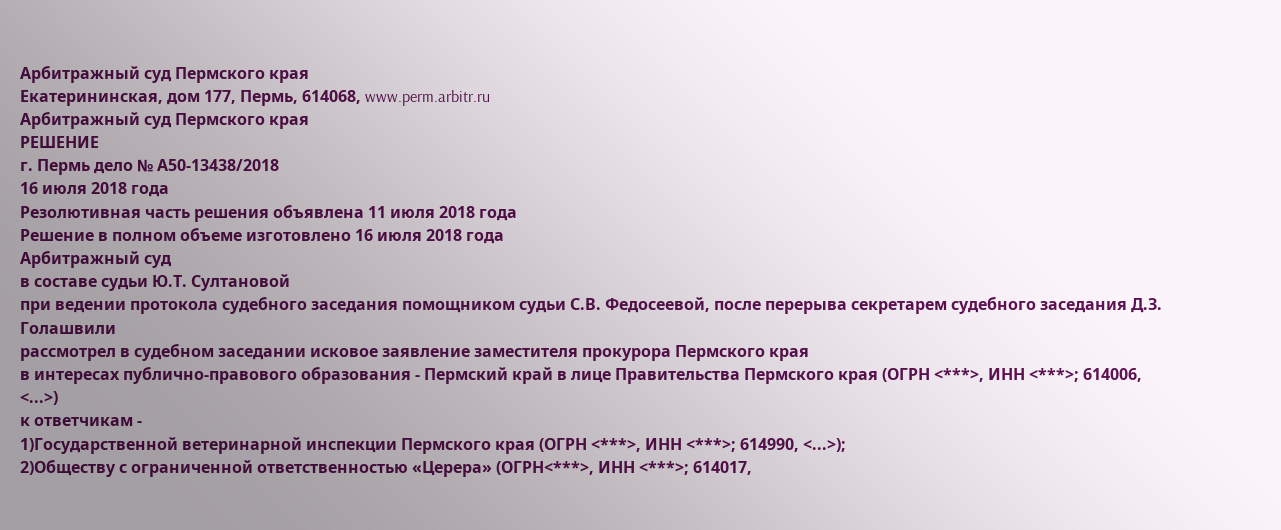Арбитражный суд Пермского края
Екатерининская, дом 177, Пермь, 614068, www.perm.arbitr.ru
Арбитражный суд Пермского края
РЕШЕНИЕ
г. Пермь дело № А50-13438/2018
16 июля 2018 года
Резолютивная часть решения объявлена 11 июля 2018 года
Решение в полном объеме изготовлено 16 июля 2018 года
Арбитражный суд
в составе судьи Ю.Т. Султановой
при ведении протокола судебного заседания помощником судьи С.В. Федосеевой, после перерыва секретарем судебного заседания Д.З. Голашвили
рассмотрел в судебном заседании исковое заявление заместителя прокурора Пермского края
в интересах публично-правового образования - Пермский край в лице Правительства Пермского края (ОГРН <***>, ИНН <***>; 614006, <...>)
к ответчикам -
1)Государственной ветеринарной инспекции Пермского края (ОГРН <***>, ИНН <***>; 614990, <...>);
2)Обществу с ограниченной ответственностью «Церера» (ОГРН<***>, ИНН <***>; 614017,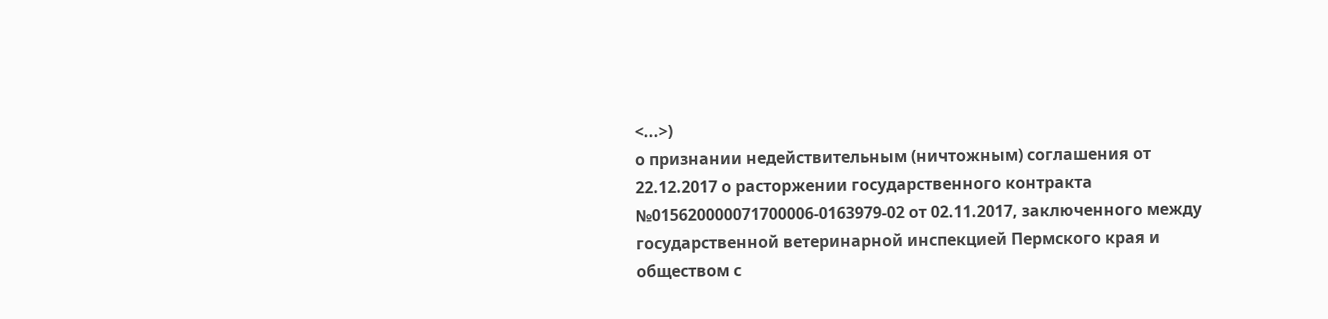<...>)
о признании недействительным (ничтожным) соглашения от 22.12.2017 о расторжении государственного контракта №015620000071700006-0163979-02 от 02.11.2017, заключенного между государственной ветеринарной инспекцией Пермского края и обществом с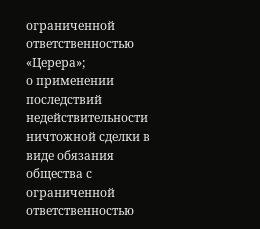ограниченной ответственностью «Церера»;
о применении последствий недействительности ничтожной сделки в виде обязания общества с ограниченной ответственностью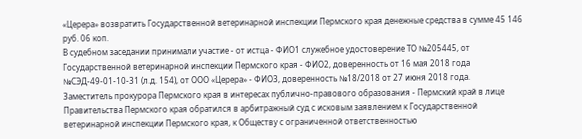«Церера» возвратить Государственной ветеринарной инспекции Пермского края денежные средства в сумме 45 146 руб. 06 коп.
В судебном заседании принимали участие - от истца - ФИО1 служебное удостоверение ТО №205445, от Государственной ветеринарной инспекции Пермского края - ФИО2, доверенность от 16 мая 2018 года №СЭД-49-01-10-31 (л.д. 154), от ООО «Церера» - ФИО3, доверенность №18/2018 от 27 июня 2018 года.
Заместитель прокурора Пермского края в интересах публично-правового образования - Пермский край в лице Правительства Пермского края обратился в арбитражный суд с исковым заявлением к Государственной ветеринарной инспекции Пермского края, к Обществу с ограниченной ответственностью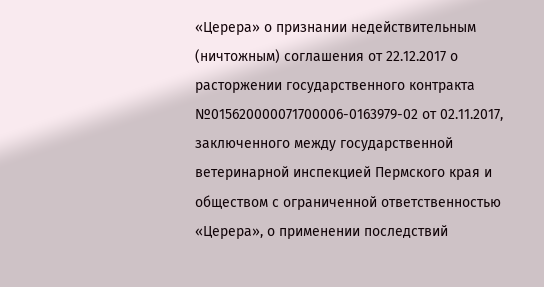«Церера» о признании недействительным (ничтожным) соглашения от 22.12.2017 о расторжении государственного контракта №015620000071700006-0163979-02 от 02.11.2017, заключенного между государственной ветеринарной инспекцией Пермского края и обществом с ограниченной ответственностью «Церера», о применении последствий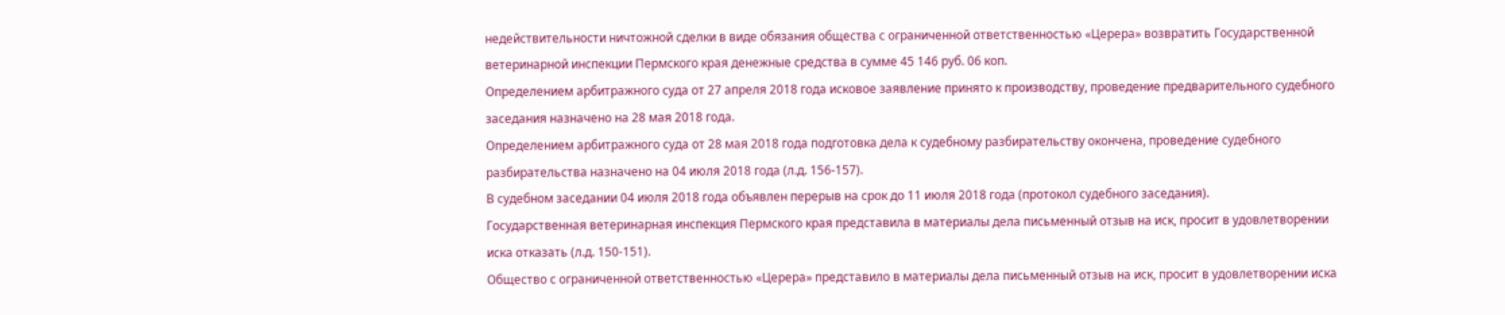недействительности ничтожной сделки в виде обязания общества с ограниченной ответственностью «Церера» возвратить Государственной ветеринарной инспекции Пермского края денежные средства в сумме 45 146 руб. 06 коп.
Определением арбитражного суда от 27 апреля 2018 года исковое заявление принято к производству, проведение предварительного судебного заседания назначено на 28 мая 2018 года.
Определением арбитражного суда от 28 мая 2018 года подготовка дела к судебному разбирательству окончена, проведение судебного разбирательства назначено на 04 июля 2018 года (л.д. 156-157).
В судебном заседании 04 июля 2018 года объявлен перерыв на срок до 11 июля 2018 года (протокол судебного заседания).
Государственная ветеринарная инспекция Пермского края представила в материалы дела письменный отзыв на иск, просит в удовлетворении иска отказать (л.д. 150-151).
Общество с ограниченной ответственностью «Церера» представило в материалы дела письменный отзыв на иск, просит в удовлетворении иска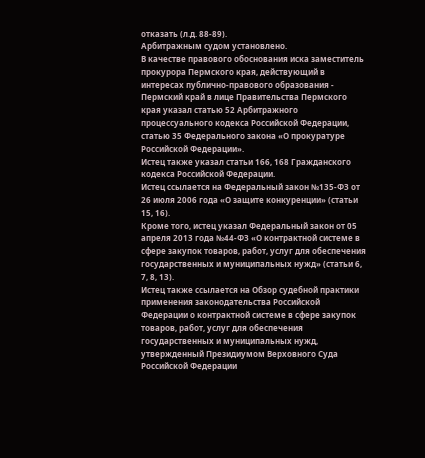отказать (л.д. 88-89).
Арбитражным судом установлено.
В качестве правового обоснования иска заместитель прокурора Пермского края, действующий в интересах публично-правового образования - Пермский край в лице Правительства Пермского края указал статью 52 Арбитражного процессуального кодекса Российской Федерации, статью 35 Федерального закона «О прокуратуре Российской Федерации».
Истец также указал статьи 166, 168 Гражданского кодекса Российской Федерации.
Истец ссылается на Федеральный закон №135-ФЗ от 26 июля 2006 года «О защите конкуренции» (статьи 15, 16).
Кроме того, истец указал Федеральный закон от 05 апреля 2013 года №44-ФЗ «О контрактной системе в сфере закупок товаров, работ, услуг для обеспечения государственных и муниципальных нужд» (статьи 6, 7, 8, 13).
Истец также ссылается на Обзор судебной практики применения законодательства Российской Федерации о контрактной системе в сфере закупок товаров, работ, услуг для обеспечения государственных и муниципальных нужд, утвержденный Президиумом Верховного Суда Российской Федерации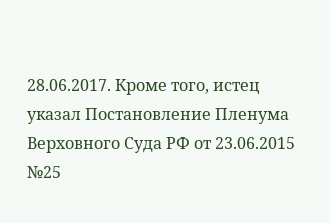28.06.2017. Кроме того, истец указал Постановление Пленума Верховного Суда РФ от 23.06.2015 №25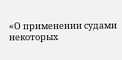«О применении судами некоторых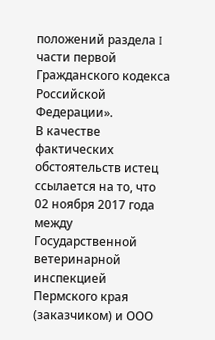положений раздела I части первой Гражданского кодекса Российской Федерации».
В качестве фактических обстоятельств истец ссылается на то, что 02 ноября 2017 года между Государственной ветеринарной инспекцией Пермского края (заказчиком) и ООО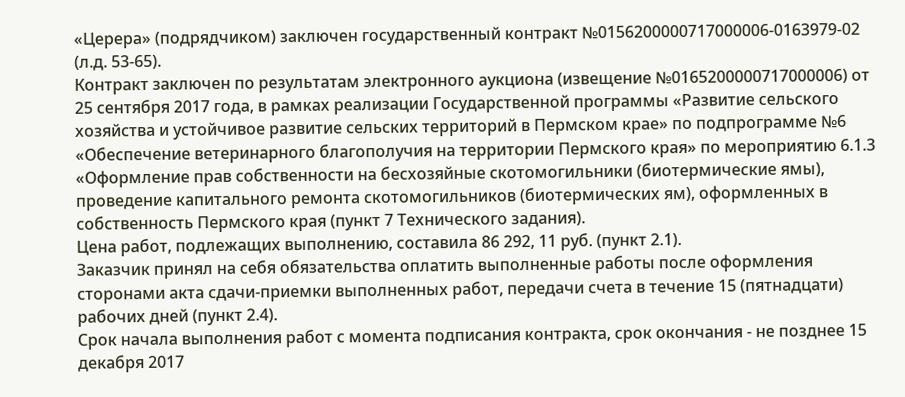«Церера» (подрядчиком) заключен государственный контракт №0156200000717000006-0163979-02 (л.д. 53-65).
Контракт заключен по результатам электронного аукциона (извещение №0165200000717000006) от 25 сентября 2017 года, в рамках реализации Государственной программы «Развитие сельского хозяйства и устойчивое развитие сельских территорий в Пермском крае» по подпрограмме №6 «Обеспечение ветеринарного благополучия на территории Пермского края» по мероприятию 6.1.3 «Оформление прав собственности на бесхозяйные скотомогильники (биотермические ямы), проведение капитального ремонта скотомогильников (биотермических ям), оформленных в собственность Пермского края (пункт 7 Технического задания).
Цена работ, подлежащих выполнению, составила 86 292, 11 руб. (пункт 2.1).
Заказчик принял на себя обязательства оплатить выполненные работы после оформления сторонами акта сдачи-приемки выполненных работ, передачи счета в течение 15 (пятнадцати) рабочих дней (пункт 2.4).
Срок начала выполнения работ с момента подписания контракта, срок окончания - не позднее 15 декабря 2017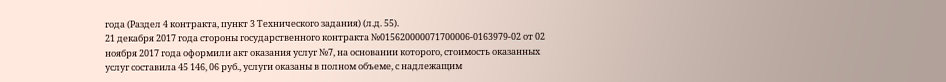года (Раздел 4 контракта, пункт 3 Технического задания) (л.д. 55).
21 декабря 2017 года стороны государственного контракта №015620000071700006-0163979-02 от 02 ноября 2017 года оформили акт оказания услуг №7, на основании которого, стоимость оказанных услуг составила 45 146, 06 руб., услуги оказаны в полном объеме, с надлежащим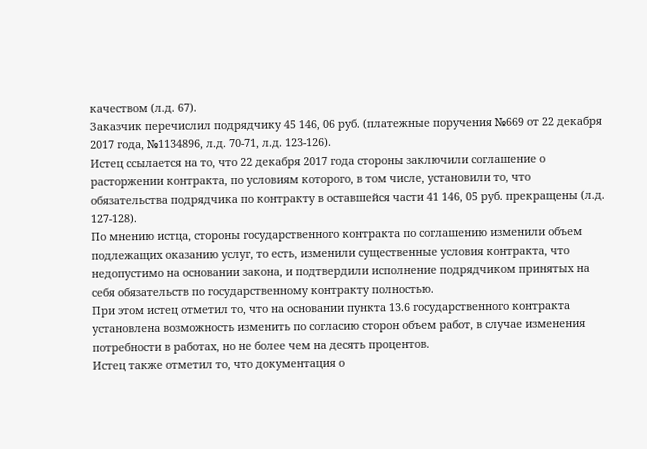качеством (л.д. 67).
Заказчик перечислил подрядчику 45 146, 06 руб. (платежные поручения №669 от 22 декабря 2017 года, №1134896, л.д. 70-71, л.д. 123-126).
Истец ссылается на то, что 22 декабря 2017 года стороны заключили соглашение о расторжении контракта, по условиям которого, в том числе, установили то, что обязательства подрядчика по контракту в оставшейся части 41 146, 05 руб. прекращены (л.д. 127-128).
По мнению истца, стороны государственного контракта по соглашению изменили объем подлежащих оказанию услуг, то есть, изменили существенные условия контракта, что недопустимо на основании закона, и подтвердили исполнение подрядчиком принятых на себя обязательств по государственному контракту полностью.
При этом истец отметил то, что на основании пункта 13.6 государственного контракта установлена возможность изменить по согласию сторон объем работ, в случае изменения потребности в работах, но не более чем на десять процентов.
Истец также отметил то, что документация о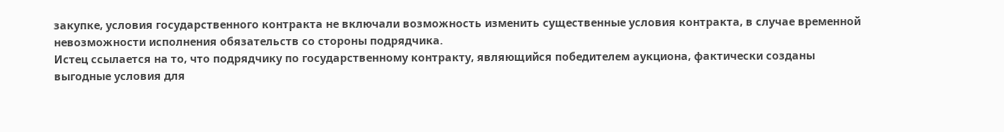закупке, условия государственного контракта не включали возможность изменить существенные условия контракта, в случае временной невозможности исполнения обязательств со стороны подрядчика.
Истец ссылается на то, что подрядчику по государственному контракту, являющийся победителем аукциона, фактически созданы выгодные условия для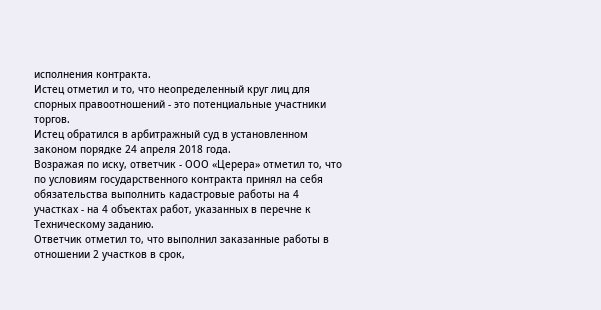исполнения контракта.
Истец отметил и то, что неопределенный круг лиц для спорных правоотношений - это потенциальные участники торгов.
Истец обратился в арбитражный суд в установленном законом порядке 24 апреля 2018 года.
Возражая по иску, ответчик - ООО «Церера» отметил то, что по условиям государственного контракта принял на себя обязательства выполнить кадастровые работы на 4 участках - на 4 объектах работ, указанных в перечне к Техническому заданию.
Ответчик отметил то, что выполнил заказанные работы в отношении 2 участков в срок,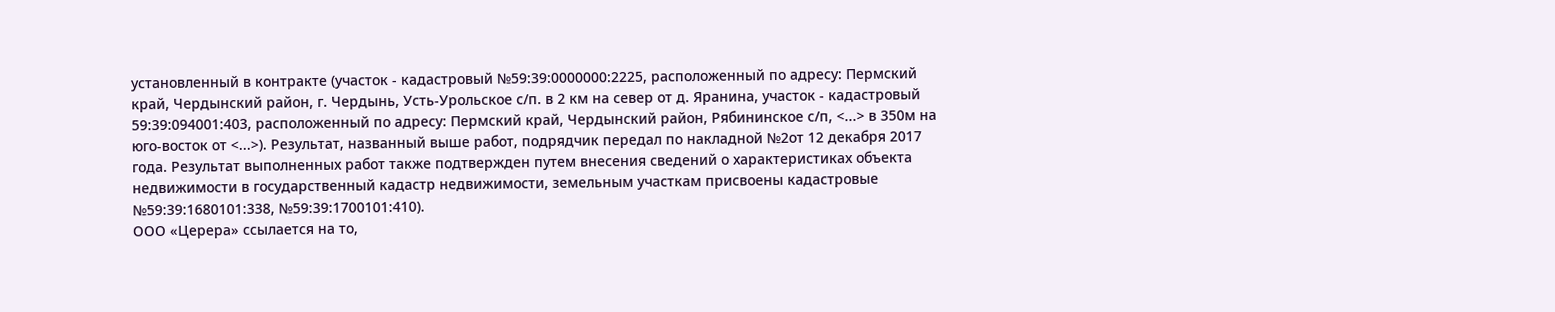установленный в контракте (участок - кадастровый №59:39:0000000:2225, расположенный по адресу: Пермский край, Чердынский район, г. Чердынь, Усть-Урольское с/п. в 2 км на север от д. Яранина, участок - кадастровый 59:39:094001:403, расположенный по адресу: Пермский край, Чердынский район, Рябининское с/п, <...> в 350м на юго-восток от <...>). Результат, названный выше работ, подрядчик передал по накладной №2от 12 декабря 2017 года. Результат выполненных работ также подтвержден путем внесения сведений о характеристиках объекта недвижимости в государственный кадастр недвижимости, земельным участкам присвоены кадастровые №59:39:1680101:338, №59:39:1700101:410).
ООО «Церера» ссылается на то,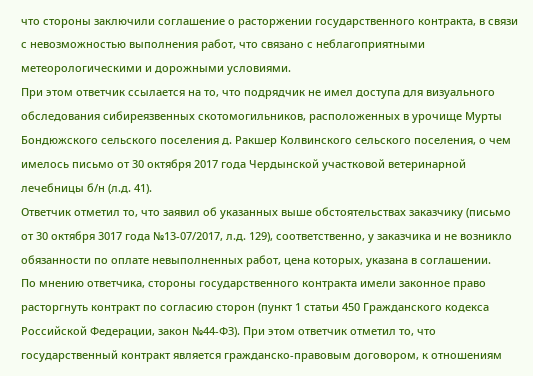что стороны заключили соглашение о расторжении государственного контракта, в связи с невозможностью выполнения работ, что связано с неблагоприятными метеорологическими и дорожными условиями.
При этом ответчик ссылается на то, что подрядчик не имел доступа для визуального обследования сибиреязвенных скотомогильников, расположенных в урочище Мурты Бондюжского сельского поселения д. Ракшер Колвинского сельского поселения, о чем имелось письмо от 30 октября 2017 года Чердынской участковой ветеринарной лечебницы б/н (л.д. 41).
Ответчик отметил то, что заявил об указанных выше обстоятельствах заказчику (письмо от 30 октября 3017 года №13-07/2017, л.д. 129), соответственно, у заказчика и не возникло обязанности по оплате невыполненных работ, цена которых, указана в соглашении.
По мнению ответчика, стороны государственного контракта имели законное право расторгнуть контракт по согласию сторон (пункт 1 статьи 450 Гражданского кодекса Российской Федерации, закон №44-ФЗ). При этом ответчик отметил то, что государственный контракт является гражданско-правовым договором, к отношениям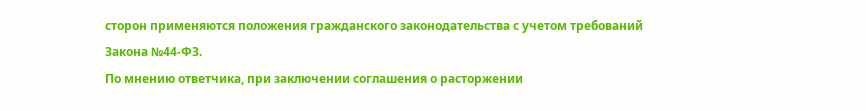сторон применяются положения гражданского законодательства с учетом требований Закона №44-ФЗ.
По мнению ответчика, при заключении соглашения о расторжении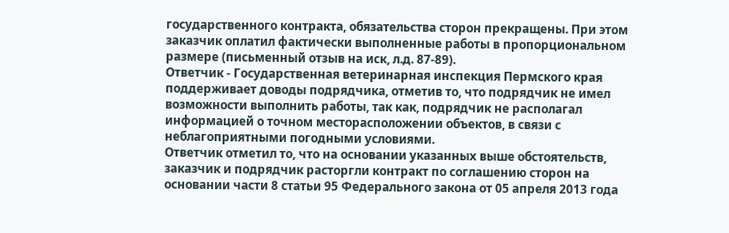государственного контракта, обязательства сторон прекращены. При этом заказчик оплатил фактически выполненные работы в пропорциональном размере (письменный отзыв на иск, л.д. 87-89).
Ответчик - Государственная ветеринарная инспекция Пермского края поддерживает доводы подрядчика, отметив то, что подрядчик не имел возможности выполнить работы, так как, подрядчик не располагал информацией о точном месторасположении объектов, в связи с неблагоприятными погодными условиями.
Ответчик отметил то, что на основании указанных выше обстоятельств, заказчик и подрядчик расторгли контракт по соглашению сторон на основании части 8 статьи 95 Федерального закона от 05 апреля 2013 года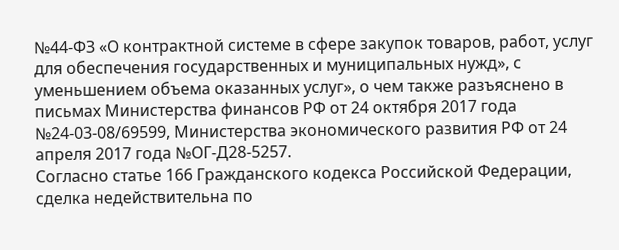№44-ФЗ «О контрактной системе в сфере закупок товаров, работ, услуг для обеспечения государственных и муниципальных нужд», с уменьшением объема оказанных услуг», о чем также разъяснено в письмах Министерства финансов РФ от 24 октября 2017 года №24-03-08/69599, Министерства экономического развития РФ от 24 апреля 2017 года №ОГ-Д28-5257.
Согласно статье 166 Гражданского кодекса Российской Федерации, сделка недействительна по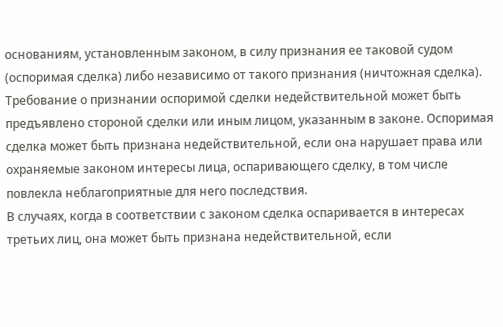основаниям, установленным законом, в силу признания ее таковой судом (оспоримая сделка) либо независимо от такого признания (ничтожная сделка). Требование о признании оспоримой сделки недействительной может быть предъявлено стороной сделки или иным лицом, указанным в законе. Оспоримая сделка может быть признана недействительной, если она нарушает права или охраняемые законом интересы лица, оспаривающего сделку, в том числе повлекла неблагоприятные для него последствия.
В случаях, когда в соответствии с законом сделка оспаривается в интересах третьих лиц, она может быть признана недействительной, если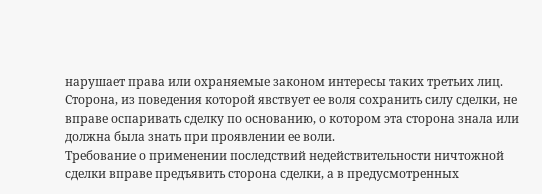нарушает права или охраняемые законом интересы таких третьих лиц. Сторона, из поведения которой явствует ее воля сохранить силу сделки, не вправе оспаривать сделку по основанию, о котором эта сторона знала или должна была знать при проявлении ее воли.
Требование о применении последствий недействительности ничтожной сделки вправе предъявить сторона сделки, а в предусмотренных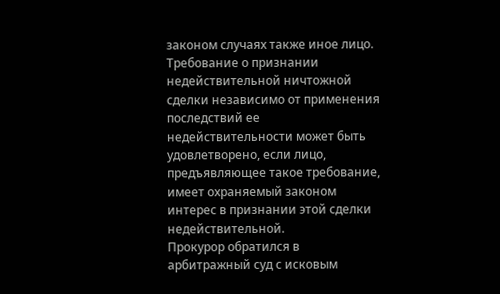законом случаях также иное лицо. Требование о признании недействительной ничтожной сделки независимо от применения последствий ее недействительности может быть удовлетворено, если лицо, предъявляющее такое требование, имеет охраняемый законом интерес в признании этой сделки недействительной.
Прокурор обратился в арбитражный суд с исковым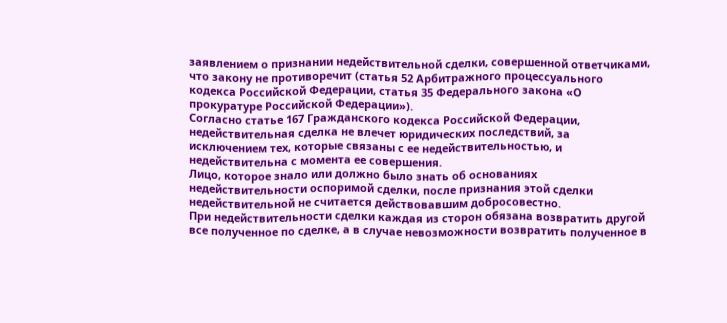заявлением о признании недействительной сделки, совершенной ответчиками, что закону не противоречит (статья 52 Арбитражного процессуального кодекса Российской Федерации, статья 35 Федерального закона «О прокуратуре Российской Федерации»).
Согласно статье 167 Гражданского кодекса Российской Федерации, недействительная сделка не влечет юридических последствий, за исключением тех, которые связаны с ее недействительностью, и недействительна с момента ее совершения.
Лицо, которое знало или должно было знать об основаниях недействительности оспоримой сделки, после признания этой сделки недействительной не считается действовавшим добросовестно.
При недействительности сделки каждая из сторон обязана возвратить другой все полученное по сделке, а в случае невозможности возвратить полученное в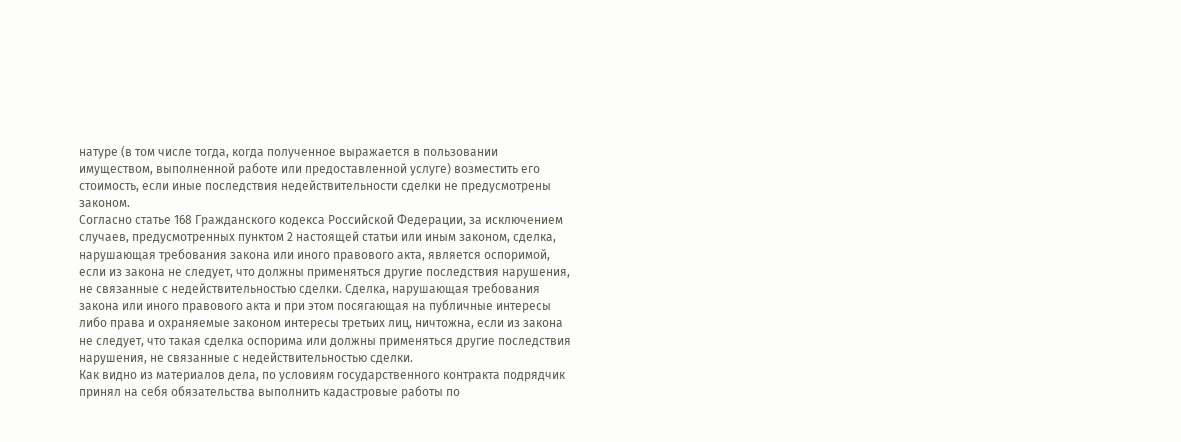натуре (в том числе тогда, когда полученное выражается в пользовании имуществом, выполненной работе или предоставленной услуге) возместить его стоимость, если иные последствия недействительности сделки не предусмотрены законом.
Согласно статье 168 Гражданского кодекса Российской Федерации, за исключением случаев, предусмотренных пунктом 2 настоящей статьи или иным законом, сделка, нарушающая требования закона или иного правового акта, является оспоримой, если из закона не следует, что должны применяться другие последствия нарушения, не связанные с недействительностью сделки. Сделка, нарушающая требования закона или иного правового акта и при этом посягающая на публичные интересы либо права и охраняемые законом интересы третьих лиц, ничтожна, если из закона не следует, что такая сделка оспорима или должны применяться другие последствия нарушения, не связанные с недействительностью сделки.
Как видно из материалов дела, по условиям государственного контракта подрядчик принял на себя обязательства выполнить кадастровые работы по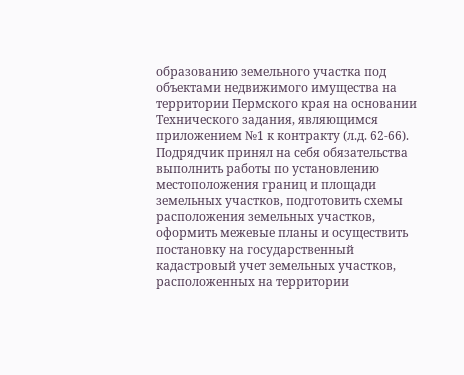образованию земельного участка под объектами недвижимого имущества на территории Пермского края на основании Технического задания, являющимся приложением №1 к контракту (л.д. 62-66). Подрядчик принял на себя обязательства выполнить работы по установлению местоположения границ и площади земельных участков, подготовить схемы расположения земельных участков, оформить межевые планы и осуществить постановку на государственный кадастровый учет земельных участков, расположенных на территории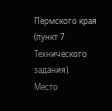Пермского края (пункт 7 Технического задания).
Место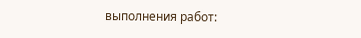выполнения работ: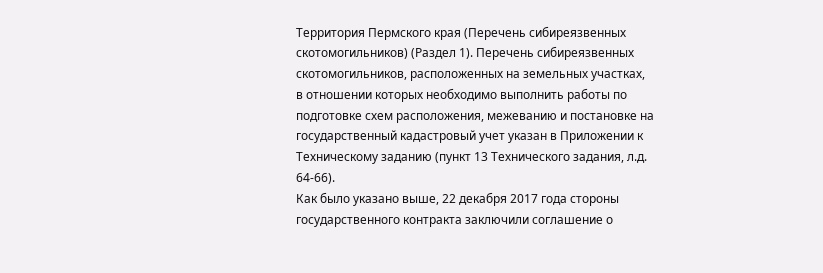Территория Пермского края (Перечень сибиреязвенных скотомогильников) (Раздел 1). Перечень сибиреязвенных скотомогильников, расположенных на земельных участках, в отношении которых необходимо выполнить работы по подготовке схем расположения, межеванию и постановке на государственный кадастровый учет указан в Приложении к Техническому заданию (пункт 13 Технического задания, л.д. 64-66).
Как было указано выше, 22 декабря 2017 года стороны государственного контракта заключили соглашение о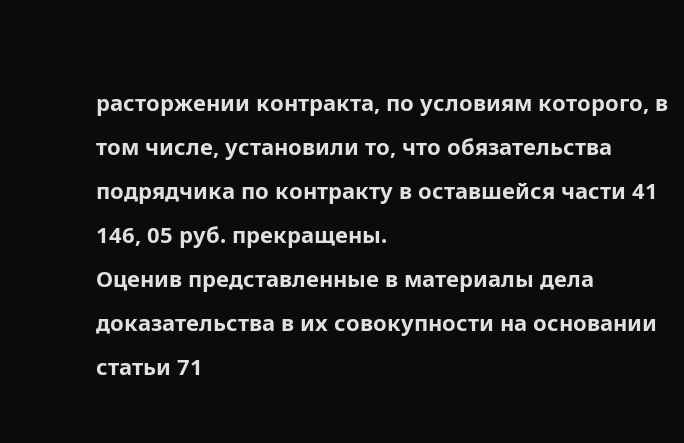расторжении контракта, по условиям которого, в том числе, установили то, что обязательства подрядчика по контракту в оставшейся части 41 146, 05 руб. прекращены.
Оценив представленные в материалы дела доказательства в их совокупности на основании статьи 71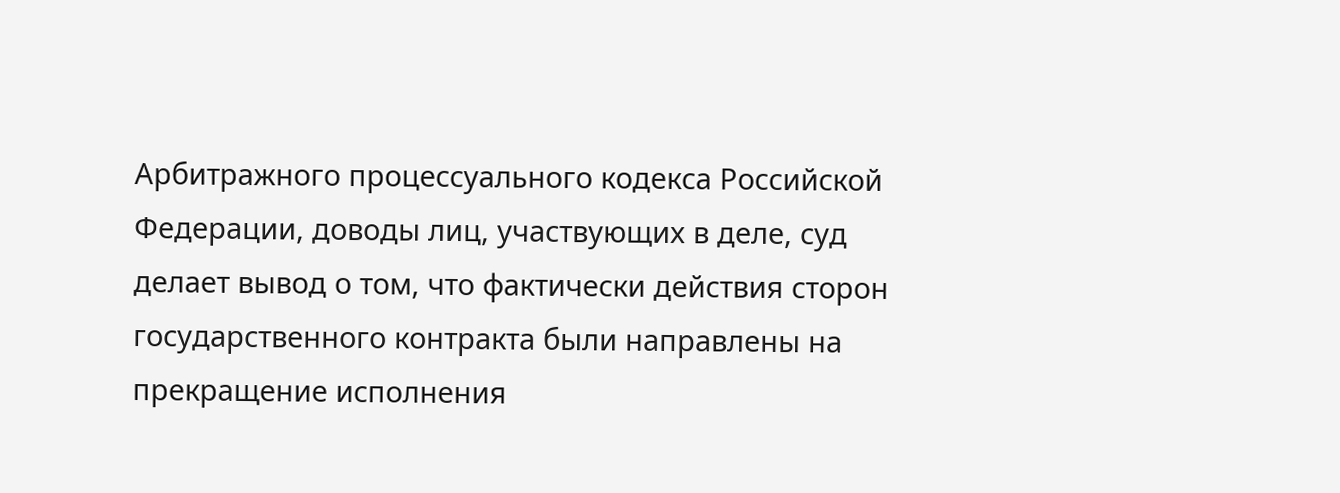Арбитражного процессуального кодекса Российской Федерации, доводы лиц, участвующих в деле, суд делает вывод о том, что фактически действия сторон государственного контракта были направлены на прекращение исполнения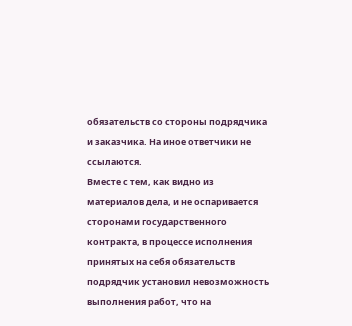обязательств со стороны подрядчика и заказчика. На иное ответчики не ссылаются.
Вместе с тем, как видно из материалов дела, и не оспаривается сторонами государственного контракта, в процессе исполнения принятых на себя обязательств подрядчик установил невозможность выполнения работ, что на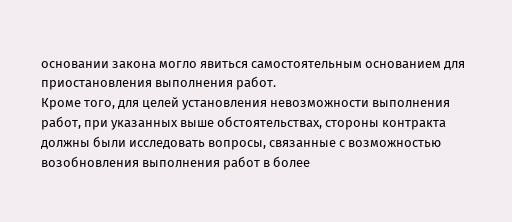основании закона могло явиться самостоятельным основанием для приостановления выполнения работ.
Кроме того, для целей установления невозможности выполнения работ, при указанных выше обстоятельствах, стороны контракта должны были исследовать вопросы, связанные с возможностью возобновления выполнения работ в более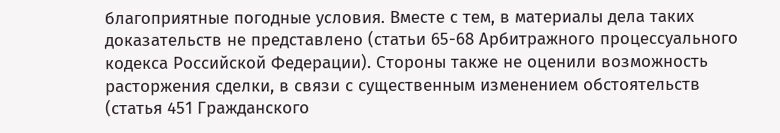благоприятные погодные условия. Вместе с тем, в материалы дела таких доказательств не представлено (статьи 65-68 Арбитражного процессуального кодекса Российской Федерации). Стороны также не оценили возможность расторжения сделки, в связи с существенным изменением обстоятельств (статья 451 Гражданского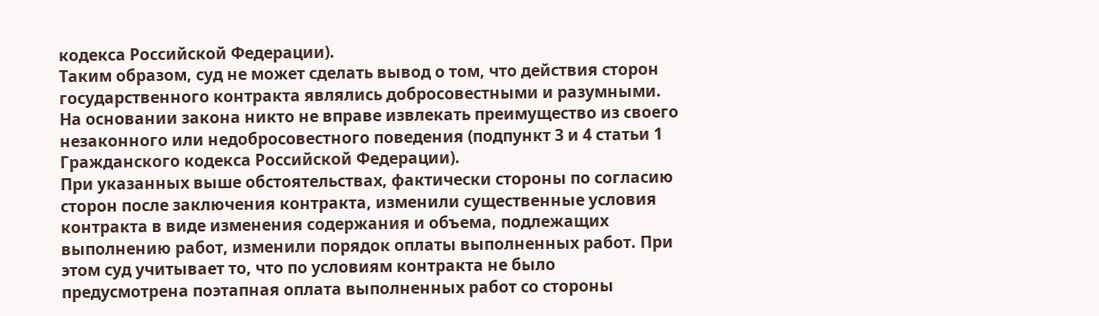кодекса Российской Федерации).
Таким образом, суд не может сделать вывод о том, что действия сторон государственного контракта являлись добросовестными и разумными.
На основании закона никто не вправе извлекать преимущество из своего незаконного или недобросовестного поведения (подпункт 3 и 4 статьи 1 Гражданского кодекса Российской Федерации).
При указанных выше обстоятельствах, фактически стороны по согласию сторон после заключения контракта, изменили существенные условия контракта в виде изменения содержания и объема, подлежащих выполнению работ, изменили порядок оплаты выполненных работ. При этом суд учитывает то, что по условиям контракта не было предусмотрена поэтапная оплата выполненных работ со стороны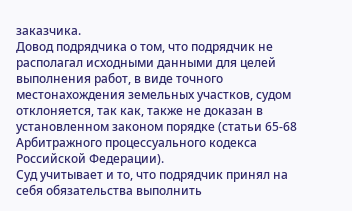заказчика.
Довод подрядчика о том, что подрядчик не располагал исходными данными для целей выполнения работ, в виде точного местонахождения земельных участков, судом отклоняется, так как, также не доказан в установленном законом порядке (статьи 65-68 Арбитражного процессуального кодекса Российской Федерации).
Суд учитывает и то, что подрядчик принял на себя обязательства выполнить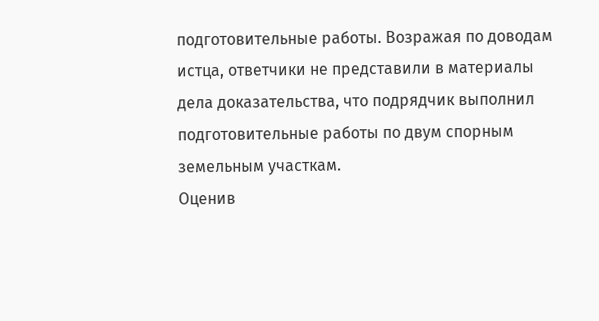подготовительные работы. Возражая по доводам истца, ответчики не представили в материалы дела доказательства, что подрядчик выполнил подготовительные работы по двум спорным земельным участкам.
Оценив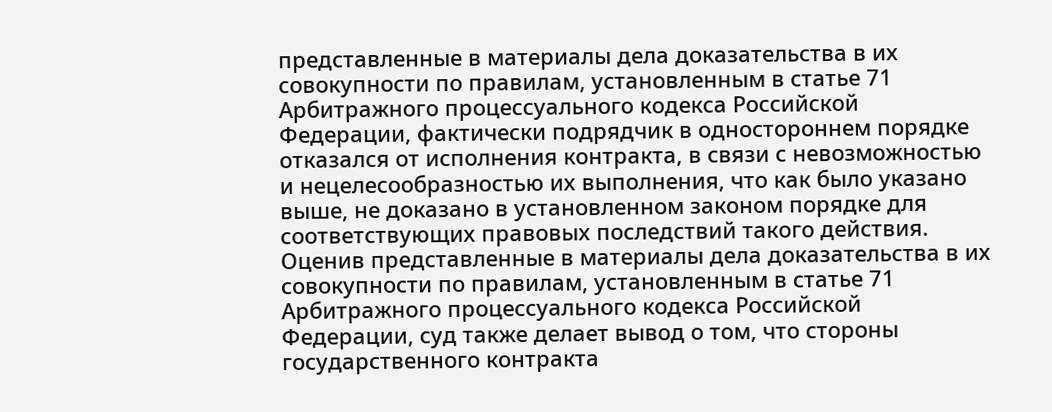представленные в материалы дела доказательства в их совокупности по правилам, установленным в статье 71 Арбитражного процессуального кодекса Российской Федерации, фактически подрядчик в одностороннем порядке отказался от исполнения контракта, в связи с невозможностью и нецелесообразностью их выполнения, что как было указано выше, не доказано в установленном законом порядке для соответствующих правовых последствий такого действия.
Оценив представленные в материалы дела доказательства в их совокупности по правилам, установленным в статье 71 Арбитражного процессуального кодекса Российской Федерации, суд также делает вывод о том, что стороны государственного контракта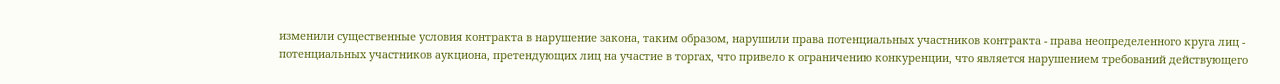изменили существенные условия контракта в нарушение закона, таким образом, нарушили права потенциальных участников контракта - права неопределенного круга лиц - потенциальных участников аукциона, претендующих лиц на участие в торгах, что привело к ограничению конкуренции, что является нарушением требований действующего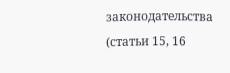законодательства (статьи 15, 16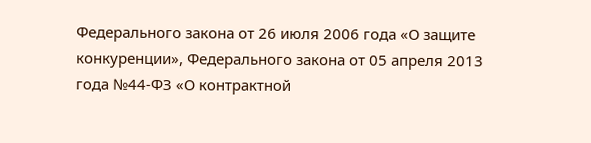Федерального закона от 26 июля 2006 года «О защите конкуренции», Федерального закона от 05 апреля 2013 года №44-ФЗ «О контрактной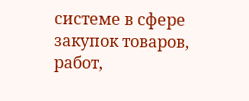системе в сфере закупок товаров, работ,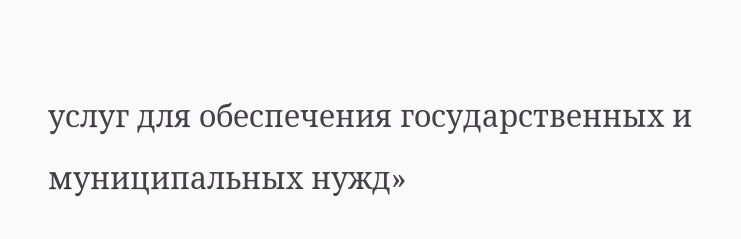услуг для обеспечения государственных и муниципальных нужд»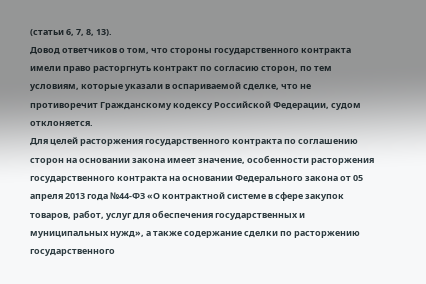(статьи 6, 7, 8, 13).
Довод ответчиков о том, что стороны государственного контракта имели право расторгнуть контракт по согласию сторон, по тем условиям, которые указали в оспариваемой сделке, что не противоречит Гражданскому кодексу Российской Федерации, судом отклоняется.
Для целей расторжения государственного контракта по соглашению сторон на основании закона имеет значение, особенности расторжения государственного контракта на основании Федерального закона от 05 апреля 2013 года №44-ФЗ «О контрактной системе в сфере закупок товаров, работ, услуг для обеспечения государственных и муниципальных нужд», а также содержание сделки по расторжению государственного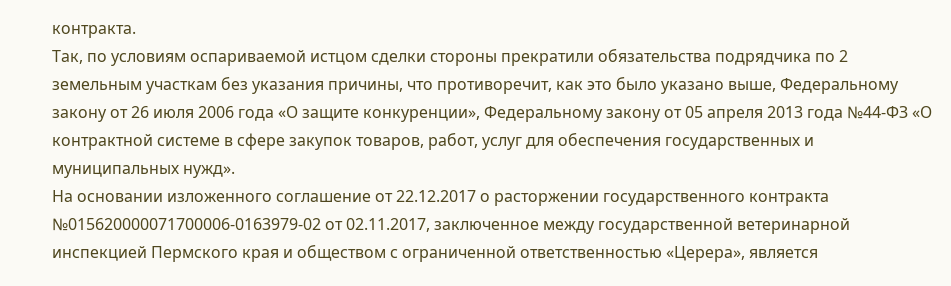контракта.
Так, по условиям оспариваемой истцом сделки стороны прекратили обязательства подрядчика по 2 земельным участкам без указания причины, что противоречит, как это было указано выше, Федеральному закону от 26 июля 2006 года «О защите конкуренции», Федеральному закону от 05 апреля 2013 года №44-ФЗ «О контрактной системе в сфере закупок товаров, работ, услуг для обеспечения государственных и муниципальных нужд».
На основании изложенного соглашение от 22.12.2017 о расторжении государственного контракта №015620000071700006-0163979-02 от 02.11.2017, заключенное между государственной ветеринарной инспекцией Пермского края и обществом с ограниченной ответственностью «Церера», является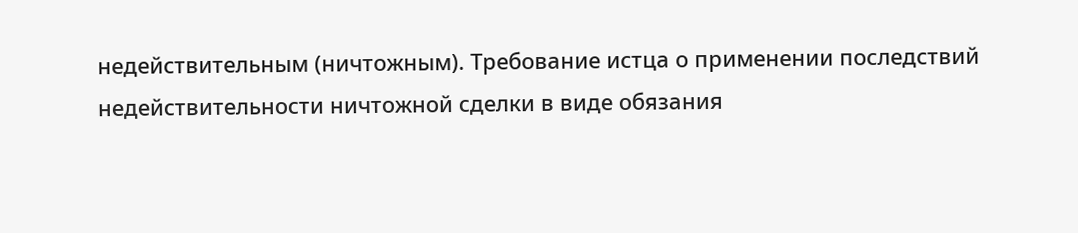недействительным (ничтожным). Требование истца о применении последствий недействительности ничтожной сделки в виде обязания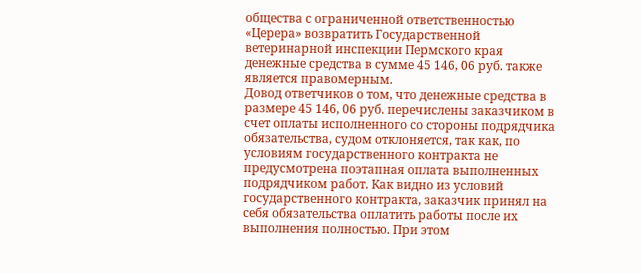общества с ограниченной ответственностью «Церера» возвратить Государственной ветеринарной инспекции Пермского края денежные средства в сумме 45 146, 06 руб. также является правомерным.
Довод ответчиков о том, что денежные средства в размере 45 146, 06 руб. перечислены заказчиком в счет оплаты исполненного со стороны подрядчика обязательства, судом отклоняется, так как, по условиям государственного контракта не предусмотрена поэтапная оплата выполненных подрядчиком работ. Как видно из условий государственного контракта, заказчик принял на себя обязательства оплатить работы после их выполнения полностью. При этом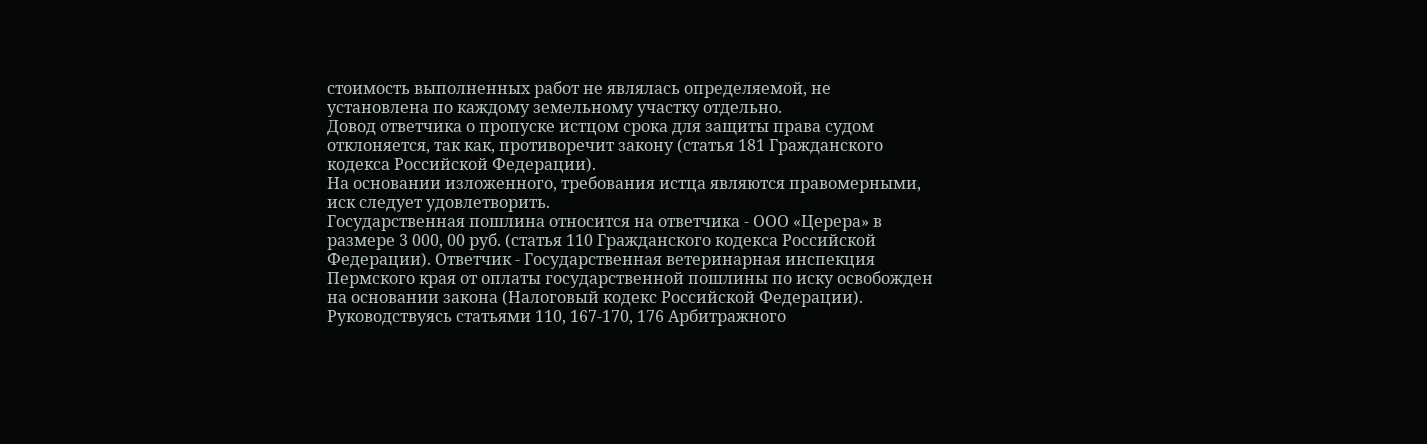стоимость выполненных работ не являлась определяемой, не установлена по каждому земельному участку отдельно.
Довод ответчика о пропуске истцом срока для защиты права судом отклоняется, так как, противоречит закону (статья 181 Гражданского кодекса Российской Федерации).
На основании изложенного, требования истца являются правомерными, иск следует удовлетворить.
Государственная пошлина относится на ответчика - ООО «Церера» в размере 3 000, 00 руб. (статья 110 Гражданского кодекса Российской Федерации). Ответчик - Государственная ветеринарная инспекция Пермского края от оплаты государственной пошлины по иску освобожден на основании закона (Налоговый кодекс Российской Федерации).
Руководствуясь статьями 110, 167-170, 176 Арбитражного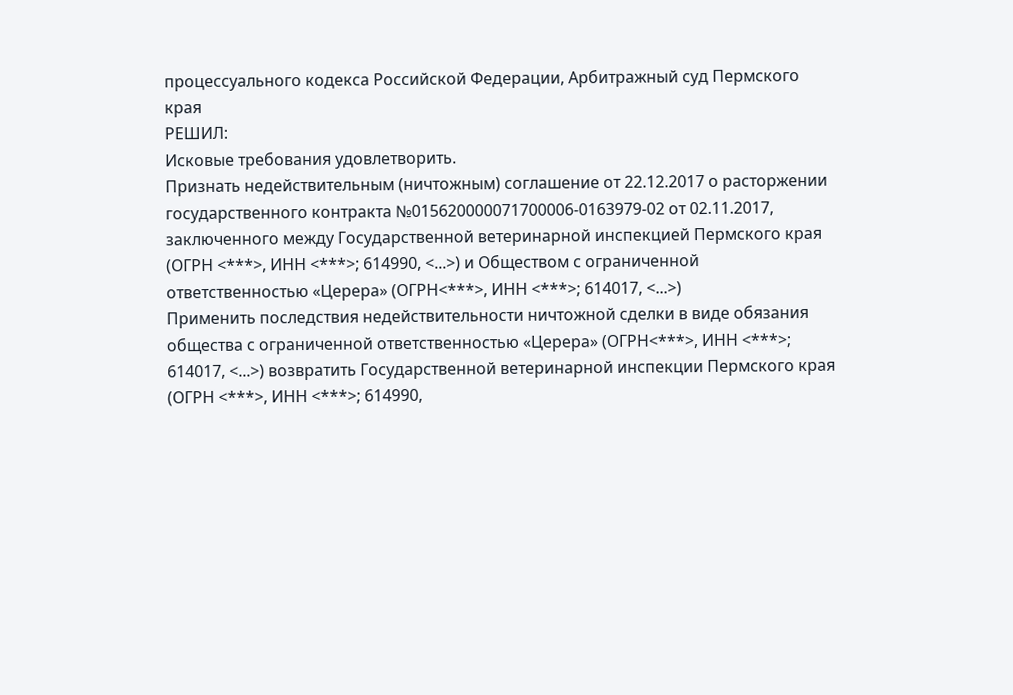процессуального кодекса Российской Федерации, Арбитражный суд Пермского края
РЕШИЛ:
Исковые требования удовлетворить.
Признать недействительным (ничтожным) соглашение от 22.12.2017 о расторжении государственного контракта №015620000071700006-0163979-02 от 02.11.2017, заключенного между Государственной ветеринарной инспекцией Пермского края (ОГРН <***>, ИНН <***>; 614990, <...>) и Обществом с ограниченной ответственностью «Церера» (ОГРН<***>, ИНН <***>; 614017, <...>)
Применить последствия недействительности ничтожной сделки в виде обязания общества с ограниченной ответственностью «Церера» (ОГРН<***>, ИНН <***>; 614017, <...>) возвратить Государственной ветеринарной инспекции Пермского края (ОГРН <***>, ИНН <***>; 614990,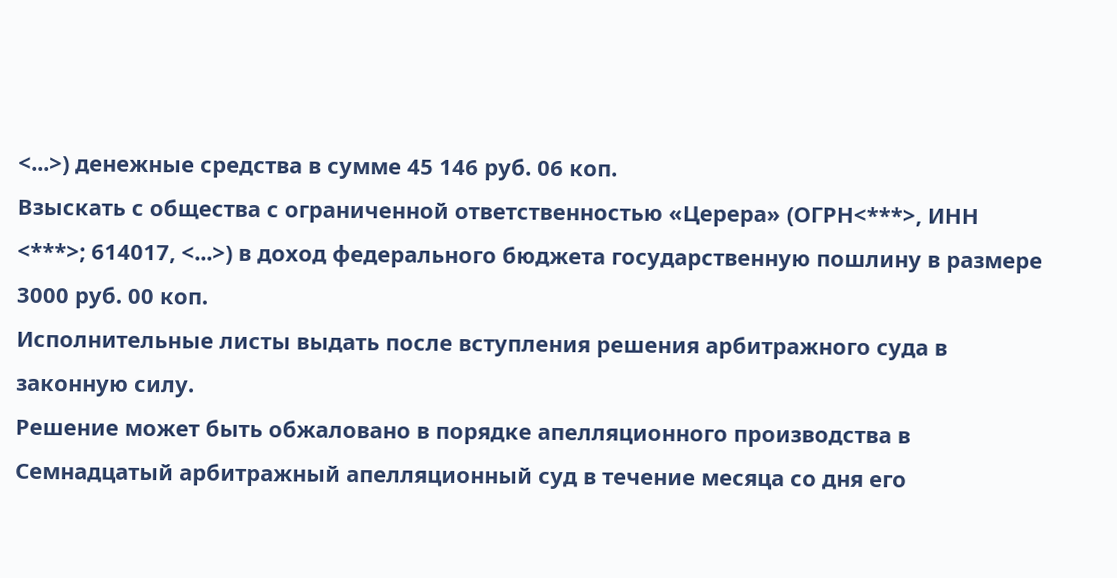<...>) денежные средства в сумме 45 146 руб. 06 коп.
Взыскать с общества с ограниченной ответственностью «Церера» (ОГРН<***>, ИНН <***>; 614017, <...>) в доход федерального бюджета государственную пошлину в размере 3000 руб. 00 коп.
Исполнительные листы выдать после вступления решения арбитражного суда в законную силу.
Решение может быть обжаловано в порядке апелляционного производства в Семнадцатый арбитражный апелляционный суд в течение месяца со дня его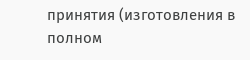принятия (изготовления в полном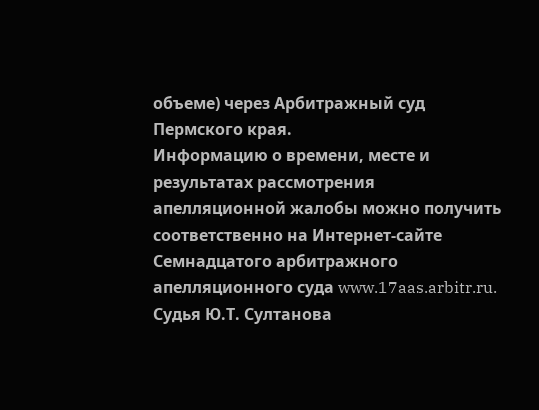объеме) через Арбитражный суд Пермского края.
Информацию о времени, месте и результатах рассмотрения апелляционной жалобы можно получить соответственно на Интернет-сайте Семнадцатого арбитражного апелляционного суда www.17aas.arbitr.ru.
Судья Ю.Т. Султанова